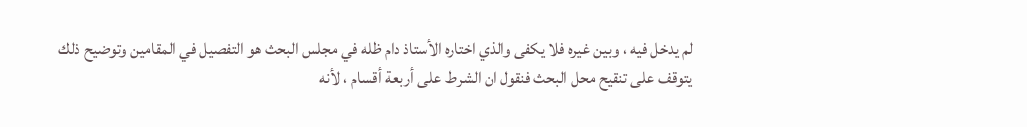لم يدخل فيه ، وبين غيره فلا يكفى والذي اختاره الأستاذ دام ظله في مجلس البحث هو التفصيل في المقامين وتوضيح ذلك يتوقف على تنقيح محل البحث فنقول ان الشرط على أربعة أقسام ، لأنه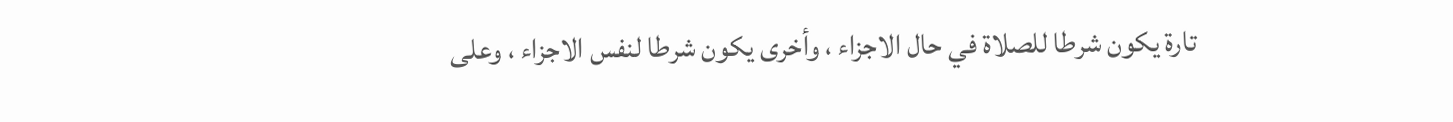تارة يكون شرطا للصلاة في حال الاجزاء ، وأخرى يكون شرطا لنفس الاجزاء ، وعلى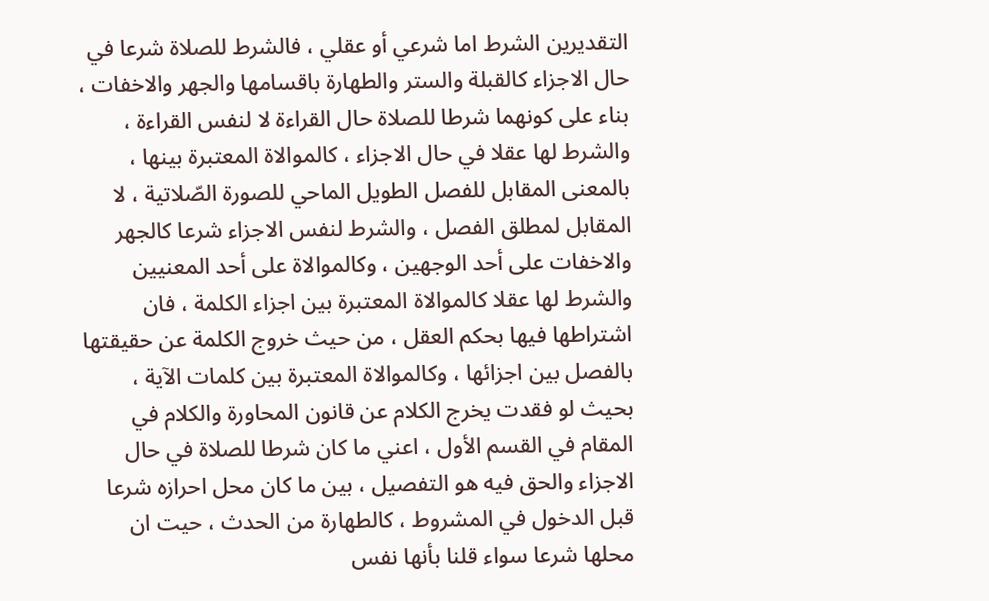التقديرين الشرط اما شرعي أو عقلي ، فالشرط للصلاة شرعا في حال الاجزاء كالقبلة والستر والطهارة باقسامها والجهر والاخفات ، بناء على كونهما شرطا للصلاة حال القراءة لا لنفس القراءة ، والشرط لها عقلا في حال الاجزاء ، كالموالاة المعتبرة بينها ، بالمعنى المقابل للفصل الطويل الماحي للصورة الصّلاتية ، لا المقابل لمطلق الفصل ، والشرط لنفس الاجزاء شرعا كالجهر والاخفات على أحد الوجهين ، وكالموالاة على أحد المعنيين والشرط لها عقلا كالموالاة المعتبرة بين اجزاء الكلمة ، فان اشتراطها فيها بحكم العقل ، من حيث خروج الكلمة عن حقيقتها بالفصل بين اجزائها ، وكالموالاة المعتبرة بين كلمات الآية ، بحيث لو فقدت يخرج الكلام عن قانون المحاورة والكلام في المقام في القسم الأول ، اعني ما كان شرطا للصلاة في حال الاجزاء والحق فيه هو التفصيل ، بين ما كان محل احرازه شرعا قبل الدخول في المشروط ، كالطهارة من الحدث ، حيت ان محلها شرعا سواء قلنا بأنها نفس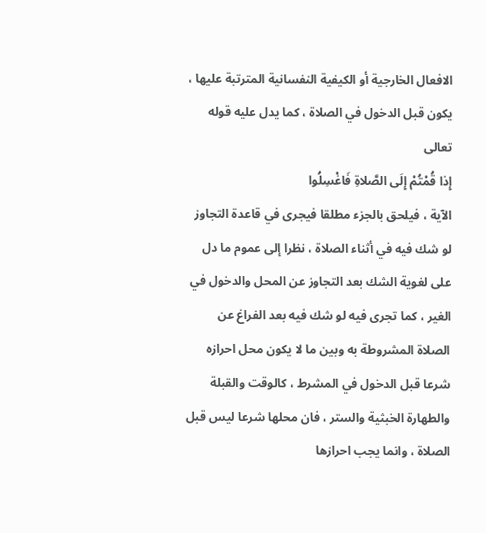الافعال الخارجية أو الكيفية النفسانية المترتبة عليها ، يكون قبل الدخول في الصلاة ، كما يدل عليه قوله تعالى
إِذا قُمْتُمْ إِلَى الصَّلاةِ فَاغْسِلُوا
الآية ، فيلحق بالجزء مطلقا فيجرى في قاعدة التجاوز لو شك فيه في أثناء الصلاة ، نظرا إلى عموم ما دل على لغوية الشك بعد التجاوز عن المحل والدخول في الغير ، كما تجرى فيه لو شك فيه بعد الفراغ عن الصلاة المشروطة به وبين ما لا يكون محل احرازه شرعا قبل الدخول في المشرط ، كالوقت والقبلة والطهارة الخبثية والستر ، فان محلها شرعا ليس قبل الصلاة ، وانما يجب احرازها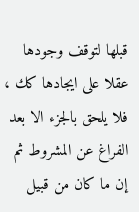قبلها لتوقف وجودها عقلا على ايجادها كك ، فلا يلحق بالجزء الا بعد الفراغ عن المشروط ثم إن ما كان من قبيل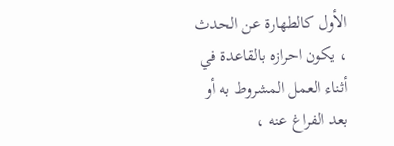الأول كالطهارة عن الحدث ، يكون احرازه بالقاعدة في أثناء العمل المشروط به أو بعد الفراغ عنه ،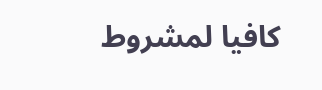كافيا لمشروط